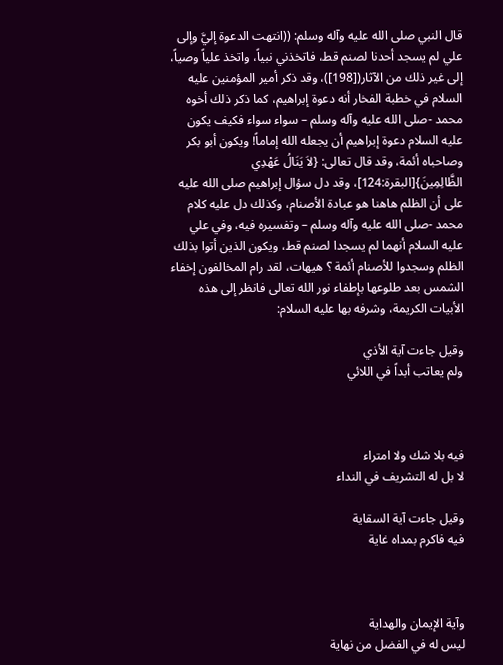قال النبي صلى الله عليه وآله وسلم: ((انتهت الدعوة إليَّ وإلى علي لم يسجد أحدنا لصنم قط، فاتخذني نبياً، واتخذ علياً وصياً، إلى غير ذلك من الآثار([198])، وقد ذكر أمير المؤمنين عليه السلام في خطبة الفخار أنه دعوة إبراهيم، كما ذكر ذلك أخوه محمد -صلى الله عليه وآله وسلم – سواء سواء فكيف يكون عليه السلام دعوة إبراهيم أن يجعله الله إماماً! ويكون أبو بكر وصاحباه أئمة، وقد قال تعالى: {لاَ يَنَالُ عَهْدِي الظَّالِمِينَ}[البقرة:124]، وقد دل سؤال إبراهيم صلى الله عليه على أن الظلم هاهنا هو عبادة الأصنام، وكذلك دل عليه كلام محمد -صلى الله عليه وآله وسلم – وتفسيره فيه، وفي علي عليه السلام أنهما لم يسجدا لصنم قط، ويكون الذين أتوا بذلك الظلم وسجدوا للأصنام أئمة ؟ هيهات، لقد رام المخالفون إخفاء الشمس بعد طلوعها بإطفاء نور الله تعالى فانظر إلى هذه الأبيات الكريمة، وشرفه بها عليه السلام:

وقيل جاءت آية الأذي
ولم يعاتب أبداً في اللائي



فيه بلا شك ولا امتراء
لا بل له التشريف في النداء

وقيل جاءت آية السقاية
فيه فاكرم بمداه غاية



وآية الإيمان والهداية
ليس له في الفضل من نهاية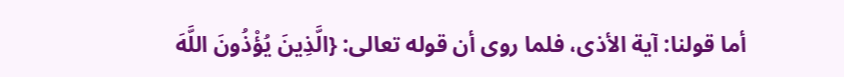أما قولنا: آية الأذى، فلما روى أن قوله تعالى: {الَّذِينَ يُؤْذُونَ اللَّهَ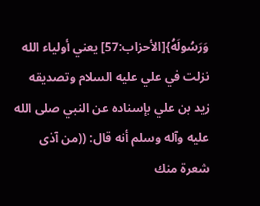وَرَسُولَهُ}[الأحزاب:57] يعني أولياء الله نزلت في علي عليه السلام وتصديقه زيد بن علي بإسناده عن النبي صلى الله عليه وآله وسلم أنه قال: ((من آذى شعرة منك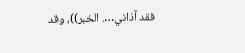فقد آذاني…. الخبر))، وقد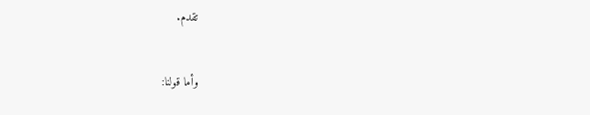تقدم.

وأما قولنا: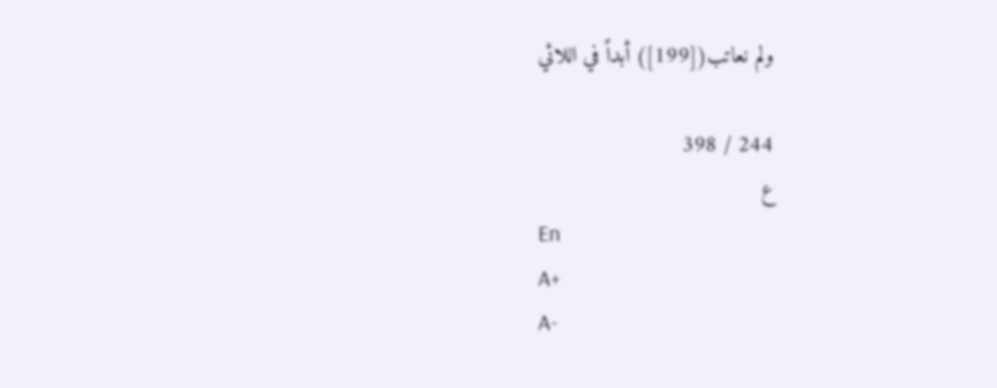ولم نعاتب([199]) أبداً في اللائي

244 / 398
ع
En
A+
A-